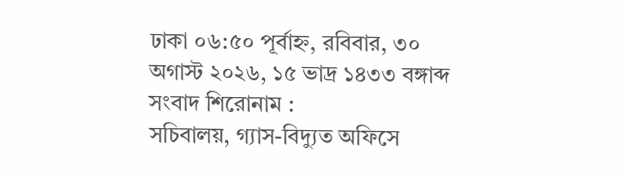ঢাকা ০৬:৫০ পূর্বাহ্ন, রবিবার, ৩০ অগাস্ট ২০২৬, ১৫ ভাদ্র ১৪৩৩ বঙ্গাব্দ
সংবাদ শিরোনাম :
সচিবালয়, গ্যাস-বিদ্যুত অফিসে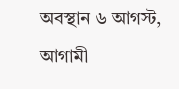অবস্থান ৬ আগস্ট, আগামী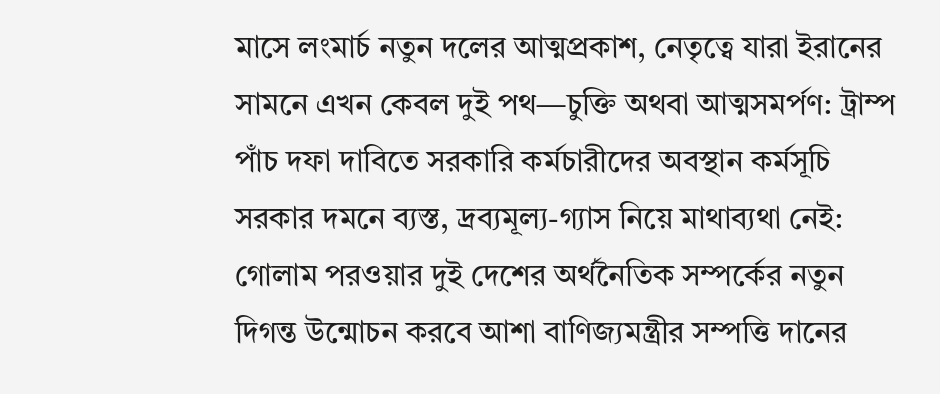মাসে লংমার্চ নতুন দলের আত্মপ্রকাশ, নেতৃত্বে যারা ইরানের সামনে এখন কেবল দুই পথ—চুক্তি অথবা আত্মসমর্পণ: ট্রাম্প পাঁচ দফা দাবিতে সরকারি কর্মচারীদের অবস্থান কর্মসূচি সরকার দমনে ব্যস্ত, দ্রব্যমূল্য-গ্যাস নিয়ে মাথাব্যথা নেই: গোলাম পরওয়ার দুই দেশের অর্থনৈতিক সম্পর্কের নতুন দিগন্ত উন্মোচন করবে আশা বাণিজ্যমন্ত্রীর সম্পত্তি দানের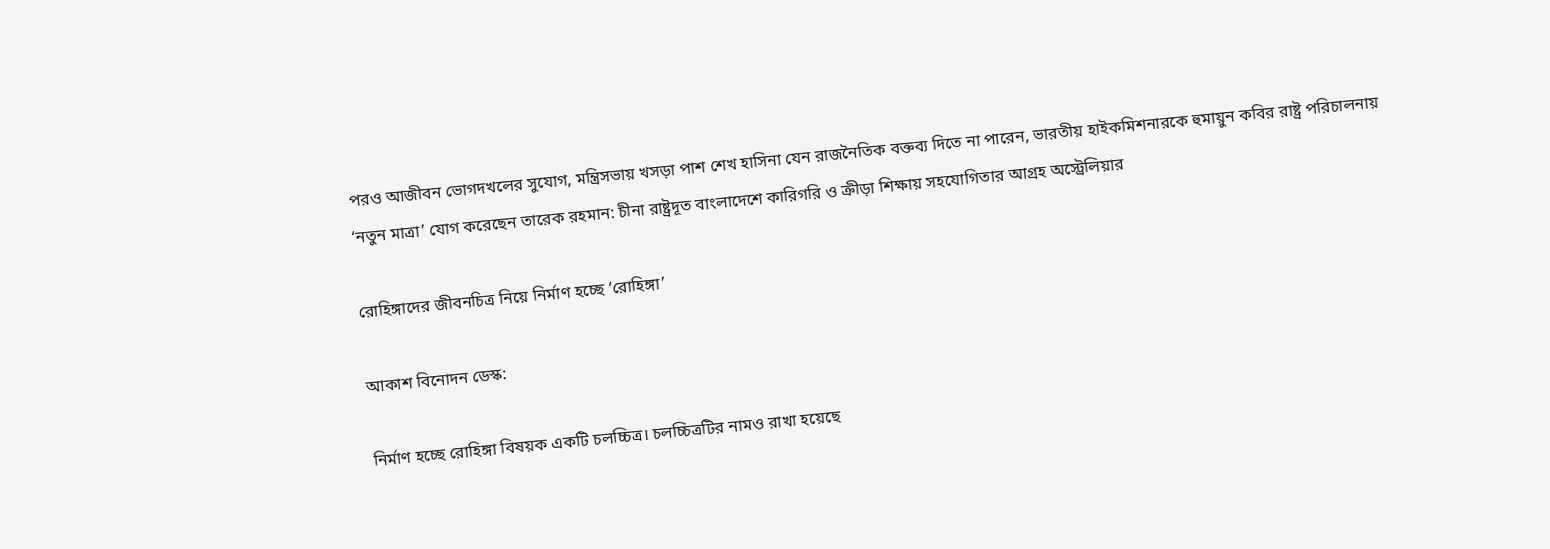পরও আজীবন ভোগদখলের সুযোগ, মন্ত্রিসভায় খসড়া পাশ শেখ হাসিনা যেন রাজনৈতিক বক্তব্য দিতে না পারেন, ভারতীয় হাইকমিশনারকে হুমায়ুন কবির রাষ্ট্র পরিচালনায় ‘নতুন মাত্রা’ যোগ করেছেন তারেক রহমান: চীনা রাষ্ট্রদূত বাংলাদেশে কারিগরি ও ক্রীড়া শিক্ষায় সহযোগিতার আগ্রহ অস্ট্রেলিয়ার

রোহিঙ্গাদের জীবনচিত্র নিয়ে নির্মাণ হচ্ছে ‘রোহিঙ্গা’

আকাশ বিনোদন ডেস্ক:

নির্মাণ হচ্ছে রোহিঙ্গা বিষয়ক একটি চলচ্চিত্র। চলচ্চিত্রটির নামও রাখা হয়েছে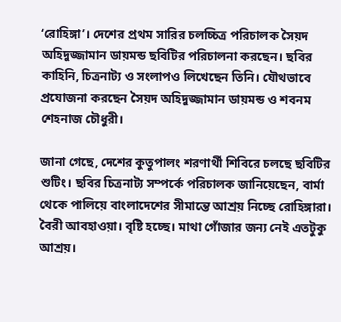‘রোহিঙ্গা’। দেশের প্রথম সারির চলচ্চিত্র পরিচালক সৈয়দ অহিদুজ্জামান ডায়মন্ড ছবিটির পরিচালনা করছেন। ছবির কাহিনি, চিত্রনাট্য ও সংলাপও লিখেছেন তিনি। যৌথভাবে প্রযোজনা করছেন সৈয়দ অহিদুজ্জামান ডায়মন্ড ও শবনম শেহনাজ চৌধুরী।

জানা গেছে, দেশের কুতুপালং শরণার্থী শিবিরে চলছে ছবিটির শুটিং। ছবির চিত্রনাট্য সম্পর্কে পরিচালক জানিয়েছেন, বার্মা থেকে পালিয়ে বাংলাদেশের সীমান্তে আশ্রয় নিচ্ছে রোহিঙ্গারা। বৈরী আবহাওয়া। বৃষ্টি হচ্ছে। মাথা গোঁজার জন্য নেই এতটুকু আশ্রয়।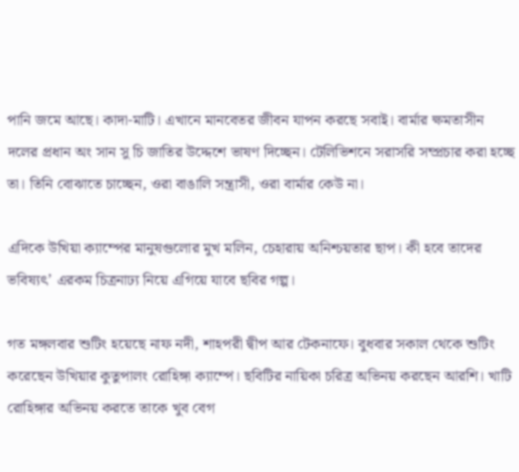পানি জমে আছে। কাদা-মাটি। এখানে মানবেতর জীবন যাপন করছে সবাই। বার্মার ক্ষমতাসীন দলের প্রধান অং সান সু চি জাতির উদ্দেশে ভাষণ দিচ্ছেন। টেলিভিশনে সরাসরি সম্প্রচার করা হচ্ছে তা। তিনি বোঝাতে চাচ্ছেন, ওরা বাঙালি সন্ত্রাসী, ওরা বার্মার কেউ না।

এদিকে উখিয়া ক্যাম্পের মানুষগুলোর মুখ মলিন, চেহারায় অনিশ্চয়তার ছাপ। কী হবে তাদের ভবিষ্যৎ’ এরকম চিত্রনাঢ্য নিয়ে এগিয়ে যাবে ছবির গল্প।

গত মঙ্গলবার শুটিং হয়েছে নাফ নদী, শাহপরী দ্বীপ আর টেকনাফে। বুধবার সকাল থেকে শুটিং করেছেন উখিয়ার কুতুপালং রোহিঙ্গা ক্যাম্পে। ছবিটির নায়িকা চরিত্র অভিনয় করছেন আরশি। খাটি রোহিঙ্গার অভিনয় করতে তাকে খুব বেগ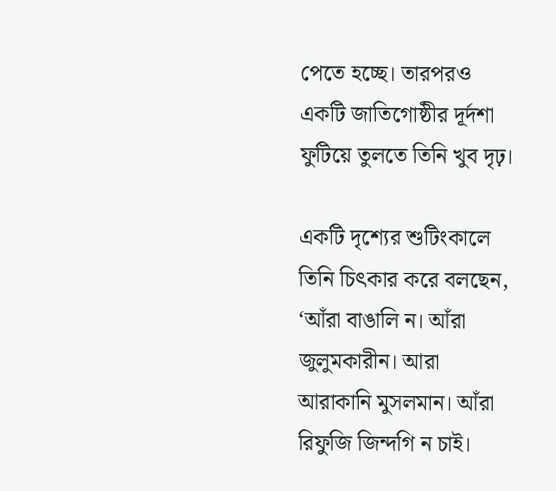পেতে হচ্ছে। তারপরও একটি জাতিগোষ্ঠীর দূর্দশা ফুটিয়ে তুলতে তিনি খুব দৃঢ়।

একটি দৃশ্যের শুটিংকালে তিনি চিৎকার করে বলছেন, ‘আঁরা বাঙালি ন। আঁরা জুলুমকারীন। আরা আরাকানি মুসলমান। আঁরা রিফুজি জিন্দগি ন চাই।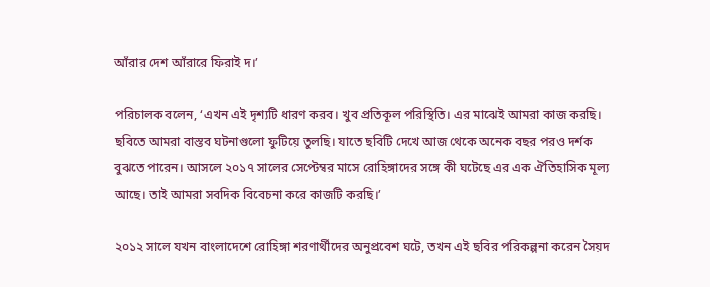আঁরার দেশ আঁরারে ফিরাই দ।’

পরিচালক বলেন, ‘এখন এই দৃশ্যটি ধারণ করব। খুব প্রতিকূল পরিস্থিতি। এর মাঝেই আমরা কাজ করছি। ছবিতে আমরা বাস্তব ঘটনাগুলো ফুটিয়ে তুলছি। যাতে ছবিটি দেখে আজ থেকে অনেক বছর পরও দর্শক বুঝতে পারেন। আসলে ২০১৭ সালের সেপ্টেম্বর মাসে রোহিঙ্গাদের সঙ্গে কী ঘটেছে এর এক ঐতিহাসিক মূল্য আছে। তাই আমরা সবদিক বিবেচনা করে কাজটি করছি।’

২০১২ সালে যখন বাংলাদেশে রোহিঙ্গা শরণার্থীদের অনুপ্রবেশ ঘটে, তখন এই ছবির পরিকল্পনা করেন সৈয়দ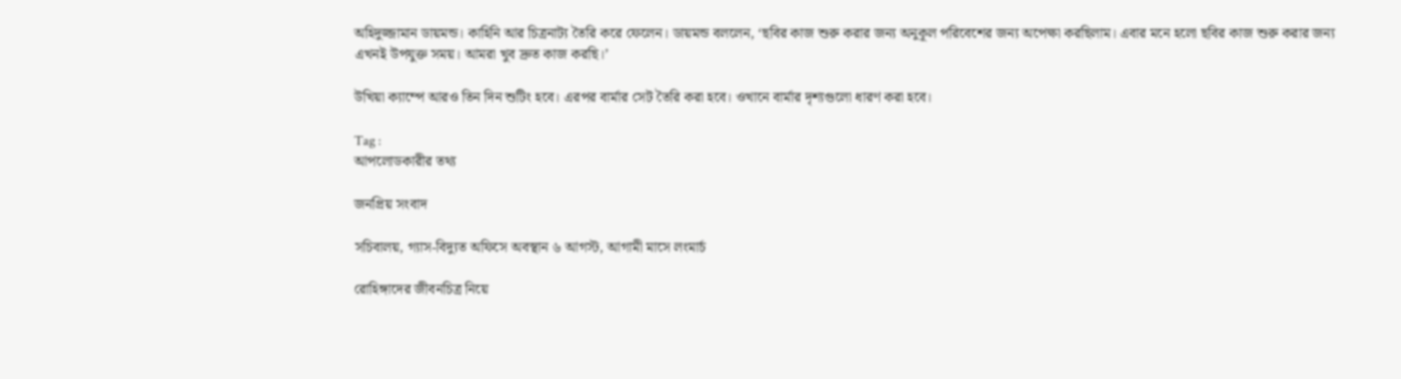অহিদুজ্জামান ডায়মন্ড। কাহিনি আর চিত্রনাট্য তৈরি করে ফেলেন। ডায়মন্ড বললেন, ‘ছবির কাজ শুরু করার জন্য অনুকূল পরিবেশের জন্য অপেক্ষা করছিলাম। এবার মনে হলো ছবির কাজ শুরু করার জন্য এখনই উপযুক্ত সময়। আমরা খুব দ্রুত কাজ করছি।’

উখিয়া ক্যাম্পে আরও তিন দিন শুটিং হবে। এরপর বার্মার সেট তৈরি করা হবে। ওখানে বার্মার দৃশ্যগুলো ধারণ করা হবে।

Tag :
আপলোডকারীর তথ্য

জনপ্রিয় সংবাদ

সচিবালয়, গ্যাস-বিদ্যুত অফিসে অবস্থান ৬ আগস্ট, আগামী মাসে লংমার্চ

রোহিঙ্গাদের জীবনচিত্র নিয়ে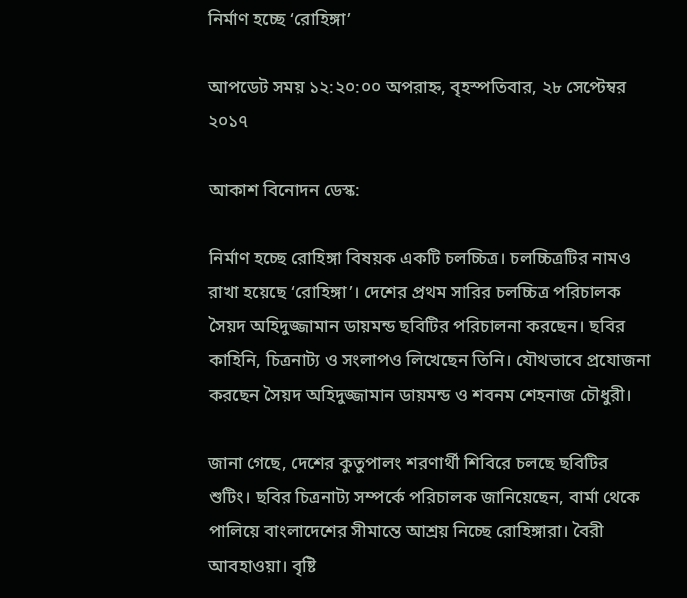নির্মাণ হচ্ছে ‘রোহিঙ্গা’

আপডেট সময় ১২:২০:০০ অপরাহ্ন, বৃহস্পতিবার, ২৮ সেপ্টেম্বর ২০১৭

আকাশ বিনোদন ডেস্ক:

নির্মাণ হচ্ছে রোহিঙ্গা বিষয়ক একটি চলচ্চিত্র। চলচ্চিত্রটির নামও রাখা হয়েছে ‘রোহিঙ্গা’। দেশের প্রথম সারির চলচ্চিত্র পরিচালক সৈয়দ অহিদুজ্জামান ডায়মন্ড ছবিটির পরিচালনা করছেন। ছবির কাহিনি, চিত্রনাট্য ও সংলাপও লিখেছেন তিনি। যৌথভাবে প্রযোজনা করছেন সৈয়দ অহিদুজ্জামান ডায়মন্ড ও শবনম শেহনাজ চৌধুরী।

জানা গেছে, দেশের কুতুপালং শরণার্থী শিবিরে চলছে ছবিটির শুটিং। ছবির চিত্রনাট্য সম্পর্কে পরিচালক জানিয়েছেন, বার্মা থেকে পালিয়ে বাংলাদেশের সীমান্তে আশ্রয় নিচ্ছে রোহিঙ্গারা। বৈরী আবহাওয়া। বৃষ্টি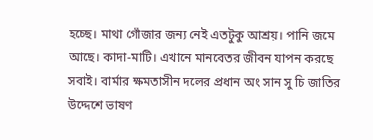হচ্ছে। মাথা গোঁজার জন্য নেই এতটুকু আশ্রয়। পানি জমে আছে। কাদা-মাটি। এখানে মানবেতর জীবন যাপন করছে সবাই। বার্মার ক্ষমতাসীন দলের প্রধান অং সান সু চি জাতির উদ্দেশে ভাষণ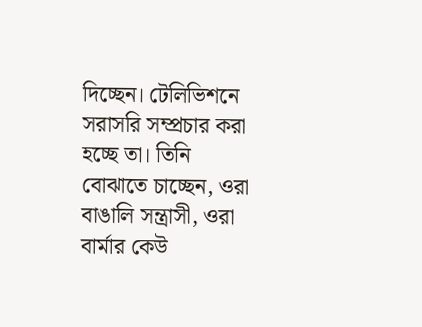দিচ্ছেন। টেলিভিশনে সরাসরি সম্প্রচার করা হচ্ছে তা। তিনি বোঝাতে চাচ্ছেন, ওরা বাঙালি সন্ত্রাসী, ওরা বার্মার কেউ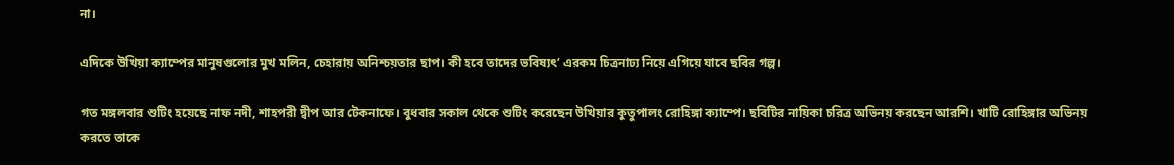না।

এদিকে উখিয়া ক্যাম্পের মানুষগুলোর মুখ মলিন, চেহারায় অনিশ্চয়তার ছাপ। কী হবে তাদের ভবিষ্যৎ’ এরকম চিত্রনাঢ্য নিয়ে এগিয়ে যাবে ছবির গল্প।

গত মঙ্গলবার শুটিং হয়েছে নাফ নদী, শাহপরী দ্বীপ আর টেকনাফে। বুধবার সকাল থেকে শুটিং করেছেন উখিয়ার কুতুপালং রোহিঙ্গা ক্যাম্পে। ছবিটির নায়িকা চরিত্র অভিনয় করছেন আরশি। খাটি রোহিঙ্গার অভিনয় করতে তাকে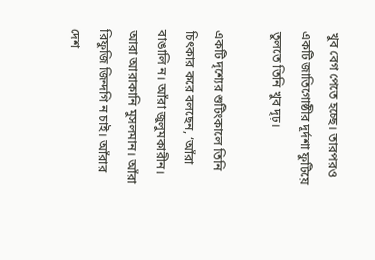খুব বেগ পেতে হচ্ছে। তারপরও একটি জাতিগোষ্ঠীর দূর্দশা ফুটিয়ে তুলতে তিনি খুব দৃঢ়।

একটি দৃশ্যের শুটিংকালে তিনি চিৎকার করে বলছেন, ‘আঁরা বাঙালি ন। আঁরা জুলুমকারীন। আরা আরাকানি মুসলমান। আঁরা রিফুজি জিন্দগি ন চাই। আঁরার দেশ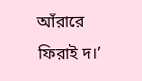আঁরারে ফিরাই দ।’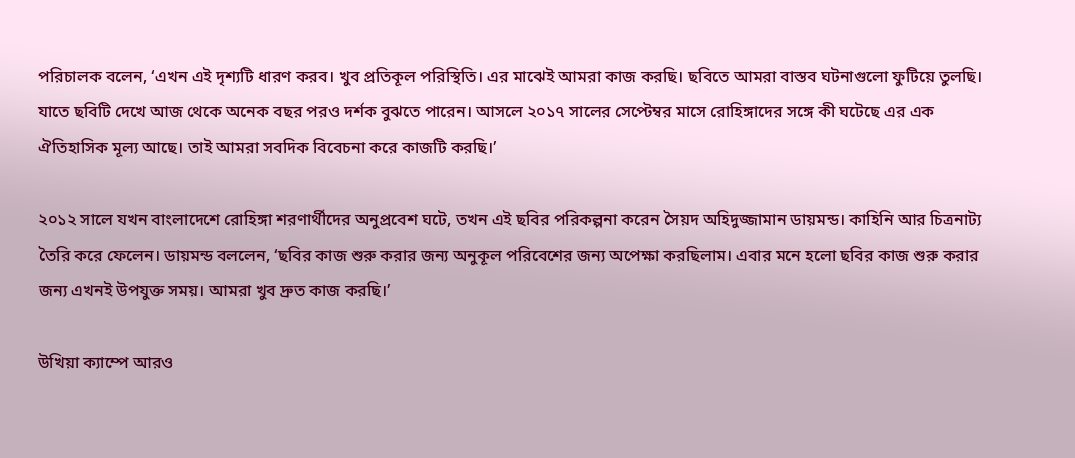পরিচালক বলেন, ‘এখন এই দৃশ্যটি ধারণ করব। খুব প্রতিকূল পরিস্থিতি। এর মাঝেই আমরা কাজ করছি। ছবিতে আমরা বাস্তব ঘটনাগুলো ফুটিয়ে তুলছি। যাতে ছবিটি দেখে আজ থেকে অনেক বছর পরও দর্শক বুঝতে পারেন। আসলে ২০১৭ সালের সেপ্টেম্বর মাসে রোহিঙ্গাদের সঙ্গে কী ঘটেছে এর এক ঐতিহাসিক মূল্য আছে। তাই আমরা সবদিক বিবেচনা করে কাজটি করছি।’

২০১২ সালে যখন বাংলাদেশে রোহিঙ্গা শরণার্থীদের অনুপ্রবেশ ঘটে, তখন এই ছবির পরিকল্পনা করেন সৈয়দ অহিদুজ্জামান ডায়মন্ড। কাহিনি আর চিত্রনাট্য তৈরি করে ফেলেন। ডায়মন্ড বললেন, ‘ছবির কাজ শুরু করার জন্য অনুকূল পরিবেশের জন্য অপেক্ষা করছিলাম। এবার মনে হলো ছবির কাজ শুরু করার জন্য এখনই উপযুক্ত সময়। আমরা খুব দ্রুত কাজ করছি।’

উখিয়া ক্যাম্পে আরও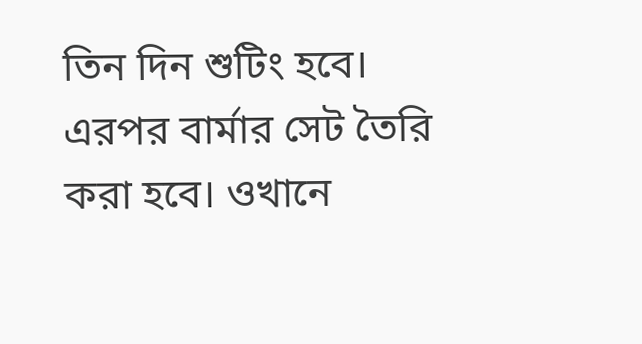তিন দিন শুটিং হবে। এরপর বার্মার সেট তৈরি করা হবে। ওখানে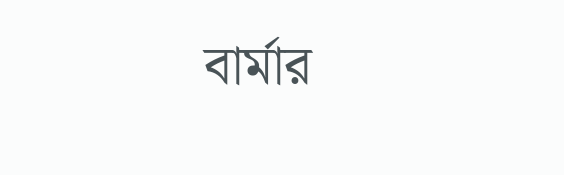বার্মার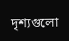দৃশ্যগুলো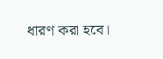ধারণ করা হবে।